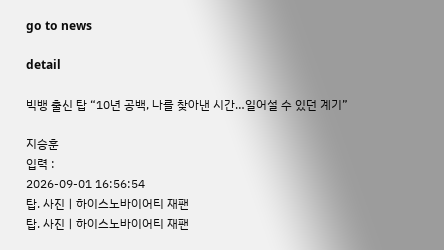go to news

detail

빅뱅 출신 탑 “10년 공백, 나를 찾아낸 시간…일어설 수 있던 계기”

지승훈
입력 :
2026-09-01 16:56:54
탑. 사진ㅣ하이스노바이어티 재팬
탑. 사진ㅣ하이스노바이어티 재팬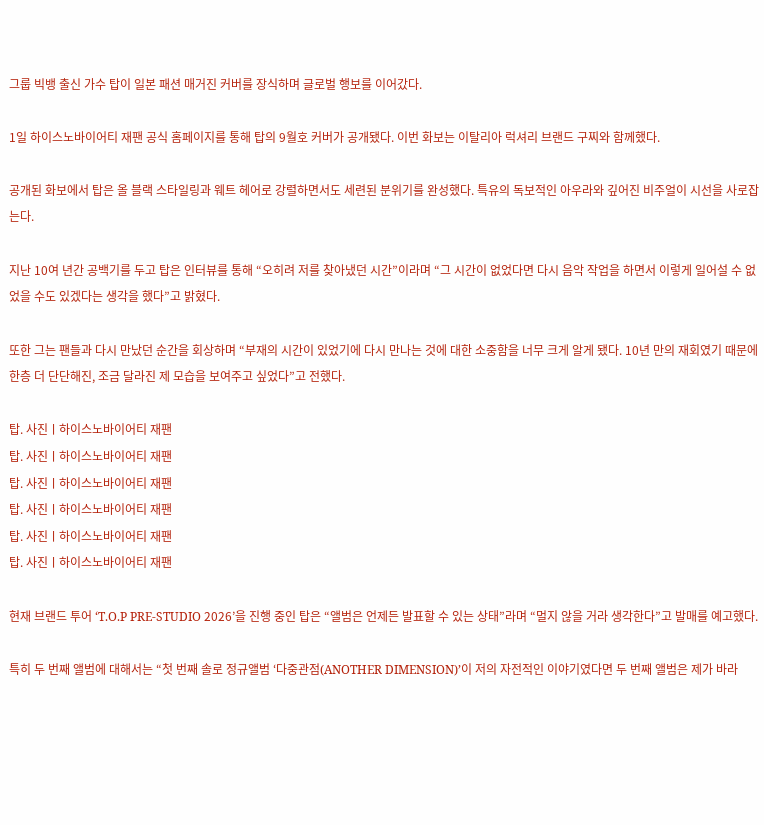그룹 빅뱅 출신 가수 탑이 일본 패션 매거진 커버를 장식하며 글로벌 행보를 이어갔다.

1일 하이스노바이어티 재팬 공식 홈페이지를 통해 탑의 9월호 커버가 공개됐다. 이번 화보는 이탈리아 럭셔리 브랜드 구찌와 함께했다.

공개된 화보에서 탑은 올 블랙 스타일링과 웨트 헤어로 강렬하면서도 세련된 분위기를 완성했다. 특유의 독보적인 아우라와 깊어진 비주얼이 시선을 사로잡는다.

지난 10여 년간 공백기를 두고 탑은 인터뷰를 통해 “오히려 저를 찾아냈던 시간”이라며 “그 시간이 없었다면 다시 음악 작업을 하면서 이렇게 일어설 수 없었을 수도 있겠다는 생각을 했다”고 밝혔다.

또한 그는 팬들과 다시 만났던 순간을 회상하며 “부재의 시간이 있었기에 다시 만나는 것에 대한 소중함을 너무 크게 알게 됐다. 10년 만의 재회였기 때문에 한층 더 단단해진, 조금 달라진 제 모습을 보여주고 싶었다”고 전했다.

탑. 사진ㅣ하이스노바이어티 재팬
탑. 사진ㅣ하이스노바이어티 재팬
탑. 사진ㅣ하이스노바이어티 재팬
탑. 사진ㅣ하이스노바이어티 재팬
탑. 사진ㅣ하이스노바이어티 재팬
탑. 사진ㅣ하이스노바이어티 재팬

현재 브랜드 투어 ‘T.O.P PRE-STUDIO 2026’을 진행 중인 탑은 “앨범은 언제든 발표할 수 있는 상태”라며 “멀지 않을 거라 생각한다”고 발매를 예고했다.

특히 두 번째 앨범에 대해서는 “첫 번째 솔로 정규앨범 ‘다중관점(ANOTHER DIMENSION)’이 저의 자전적인 이야기였다면 두 번째 앨범은 제가 바라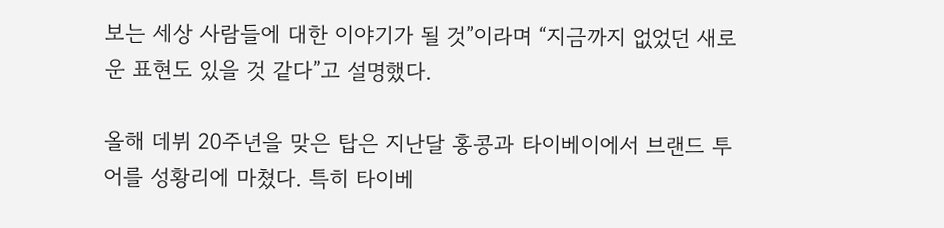보는 세상 사람들에 대한 이야기가 될 것”이라며 “지금까지 없었던 새로운 표현도 있을 것 같다”고 설명했다.

올해 데뷔 20주년을 맞은 탑은 지난달 홍콩과 타이베이에서 브랜드 투어를 성황리에 마쳤다. 특히 타이베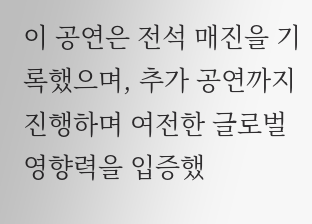이 공연은 전석 매진을 기록했으며, 추가 공연까지 진행하며 여전한 글로벌 영향력을 입증했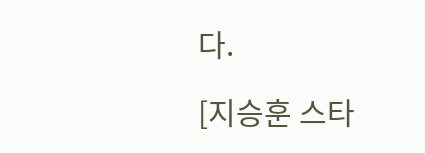다.

[지승훈 스타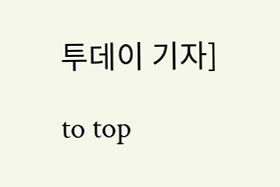투데이 기자]

to top